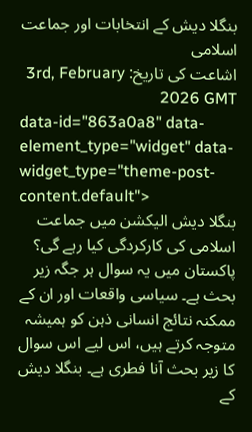بنگلا دیش کے انتخابات اور جماعت اسلامی
اشاعت کی تاریخ: 3rd, February 2026 GMT
data-id="863a0a8" data-element_type="widget" data-widget_type="theme-post-content.default">
بنگلا دیش الیکشن میں جماعت اسلامی کی کارکردگی کیا رہے گی؟ پاکستان میں یہ سوال ہر جگہ زیر بحث ہے۔ سیاسی واقعات اور ان کے ممکنہ نتائج انسانی ذہن کو ہمیشہ متوجہ کرتے ہیں، اس لیے اس سوال کا زیر بحث آنا فطری ہے۔ بنگلا دیش کے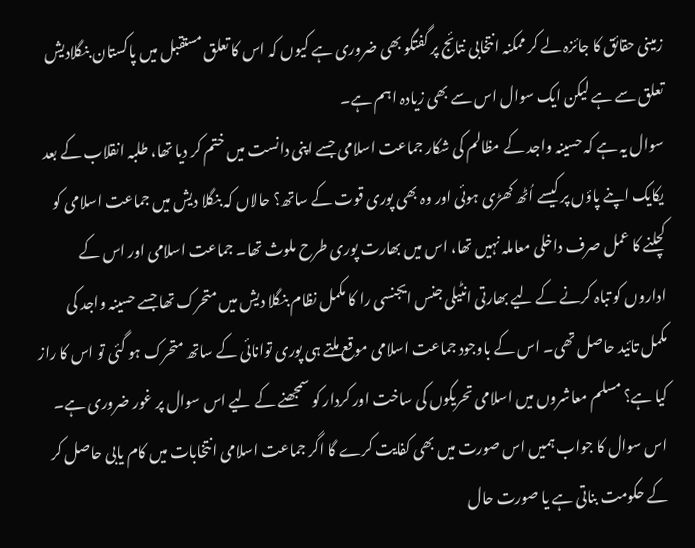زمینی حقائق کا جائزہ لے کر ممکنہ انتخابی نتائج پر گفتگو بھی ضروری ہے کیوں کہ اس کا تعلق مستقبل میں پاکستان بنگلادیش تعلق سے ہے لیکن ایک سوال اس سے بھی زیادہ اہم ہے۔
سوال یہ ہے کہ حسینہ واجد کے مظالم کی شکار جماعت اسلامی جسے اپنی دانست میں ختم کر دیا تھا، طلبہ انقلاب کے بعد یکایک اپنے پاؤں پر کیسے اُٹھ کھڑی ہوئی اور وہ بھی پوری قوت کے ساتھ؟ حالاں کہ بنگلا دیش میں جماعت اسلامی کو کچلنے کا عمل صرف داخلی معاملہ نہیں تھا، اس میں بھارت پوری طرح ملوث تھا۔ جماعت اسلامی اور اس کے اداروں کو تباہ کرنے کے لیے بھارتی انٹیلی جنس ایجنسی را کا مکمل نظام بنگلا دیش میں متحرک تھا جسے حسینہ واجد کی مکمل تائید حاصل تھی۔ اس کے باوجود جماعت اسلامی موقع ملتے ہی پوری توانائی کے ساتھ متحرک ہو گئی تو اس کا راز کیا ہے؟ مسلم معاشروں میں اسلامی تحریکوں کی ساخت اور کردار کو سمجھنے کے لیے اس سوال پر غور ضروری ہے۔ اس سوال کا جواب ہمیں اس صورت میں بھی کفایت کرے گا اگر جماعت اسلامی انتخابات میں کام یابی حاصل کر کے حکومت بناتی ہے یا صورت حال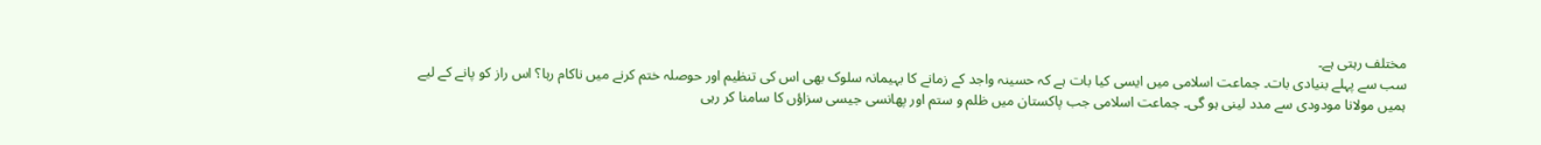مختلف رہتی ہے۔
سب سے پہلے بنیادی بات۔ جماعت اسلامی میں ایسی کیا بات ہے کہ حسینہ واجد کے زمانے کا بہیمانہ سلوک بھی اس کی تنظیم اور حوصلہ ختم کرنے میں ناکام رہا؟ اس راز کو پانے کے لیے ہمیں مولانا مودودی سے مدد لینی ہو گی۔ جماعت اسلامی جب پاکستان میں ظلم و ستم اور پھانسی جیسی سزاؤں کا سامنا کر رہی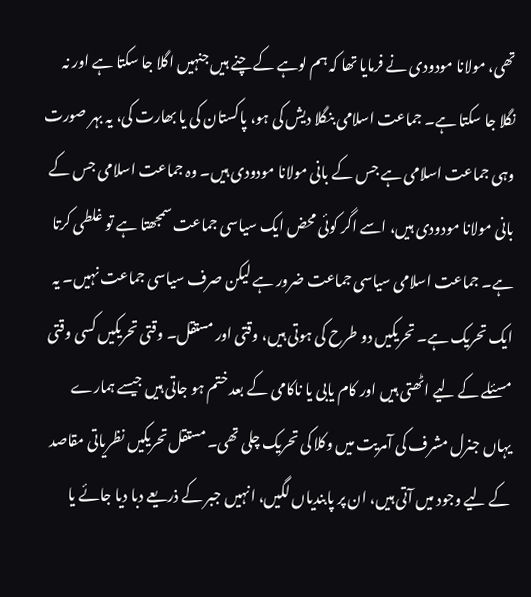تھی، مولانا مودودی نے فرمایا تھا کہ ہم لوہے کے چنے ہیں جنہیں اگلا جا سکتا ہے اور نہ نگلا جا سکتا ہے۔ جماعت اسلامی بنگلا دیش کی ہو، پاکستان کی یا بھارت کی، یہ بہر صورت وہی جماعت اسلامی ہے جس کے بانی مولانا مودودی ہیں۔ وہ جماعت اسلامی جس کے بانی مولانا مودودی ہیں، اسے اگر کوئی محض ایک سیاسی جماعت سمجھتا ہے تو غلطی کرتا ہے۔ جماعت اسلامی سیاسی جماعت ضرور ہے لیکن صرف سیاسی جماعت نہیں۔ یہ ایک تحریک ہے۔ تحریکیں دو طرح کی ہوتی ہیں، وقتی اور مستقل۔ وقتی تحریکیں کسی وقتی مسئلے کے لیے اٹھتی ہیں اور کام یابی یا ناکامی کے بعد ختم ہو جاتی ہیں جیسے ہمارے یہاں جنرل مشرف کی آمریت میں وکلا کی تحریک چلی تھی۔ مستقل تحریکیں نظریاتی مقاصد کے لیے وجود میں آتی ہیں، ان پر پابندیاں لگیں، انہیں جبر کے ذریعے دبا دیا جائے یا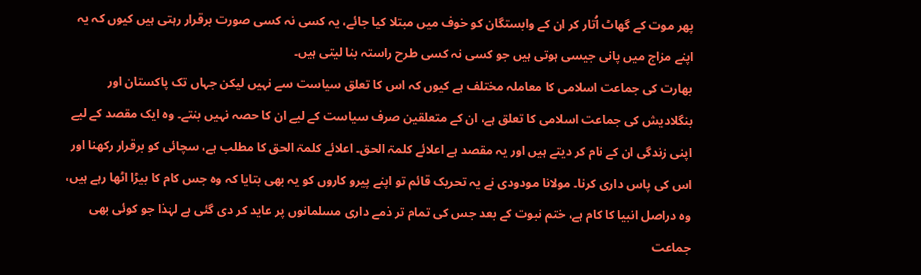پھر موت کے گھاٹ اُتار کر ان کے وابستگان کو خوف میں مبتلا کیا جائے، یہ کسی نہ کسی صورت برقرار رہتی ہیں کیوں کہ یہ اپنے مزاج میں پانی جیسی ہوتی ہیں جو کسی نہ کسی طرح راستہ بنا لیتی ہیں۔
بھارت کی جماعت اسلامی کا معاملہ مختلف ہے کیوں کہ اس کا تعلق سیاست سے نہیں لیکن جہاں تک پاکستان اور بنگلادیش کی جماعت اسلامی کا تعلق ہے، ان کے متعلقین صرف سیاست کے لیے ان کا حصہ نہیں بنتے۔ وہ ایک مقصد کے لیے اپنی زندگی ان کے نام کر دیتے ہیں اور یہ مقصد ہے اعلائے کلمۃ الحق۔ اعلائے کلمۃ الحق کا مطلب ہے، سچائی کو برقرار رکھنا اور اس کی پاس داری کرنا۔ مولانا مودودی نے یہ تحریک قائم تو اپنے پیرو کاروں کو یہ بھی بتایا کہ وہ جس کام کا بیڑا اٹھا رہے ہیں، وہ دراصل انبیا کا کام ہے، ختم نبوت کے بعد جس کی تمام تر ذمے داری مسلمانوں پر عاید کر دی گئی ہے لہٰذا جو کوئی بھی جماعت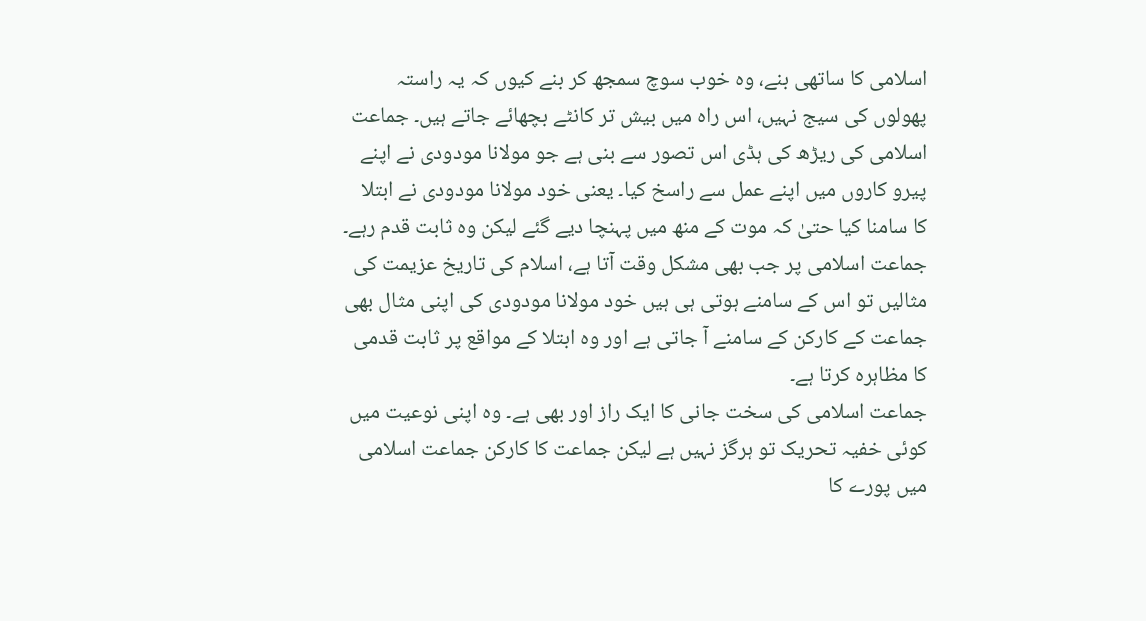اسلامی کا ساتھی بنے، وہ خوب سوچ سمجھ کر بنے کیوں کہ یہ راستہ پھولوں کی سیج نہیں، اس راہ میں بیش تر کانٹے بچھائے جاتے ہیں۔ جماعت اسلامی کی ریڑھ کی ہڈی اس تصور سے بنی ہے جو مولانا مودودی نے اپنے پیرو کاروں میں اپنے عمل سے راسخ کیا۔ یعنی خود مولانا مودودی نے ابتلا کا سامنا کیا حتیٰ کہ موت کے منھ میں پہنچا دیے گئے لیکن وہ ثابت قدم رہے۔ جماعت اسلامی پر جب بھی مشکل وقت آتا ہے، اسلام کی تاریخ عزیمت کی مثالیں تو اس کے سامنے ہوتی ہی ہیں خود مولانا مودودی کی اپنی مثال بھی جماعت کے کارکن کے سامنے آ جاتی ہے اور وہ ابتلا کے مواقع پر ثابت قدمی کا مظاہرہ کرتا ہے۔
جماعت اسلامی کی سخت جانی کا ایک راز اور بھی ہے۔ وہ اپنی نوعیت میں کوئی خفیہ تحریک تو ہرگز نہیں ہے لیکن جماعت کا کارکن جماعت اسلامی میں پورے کا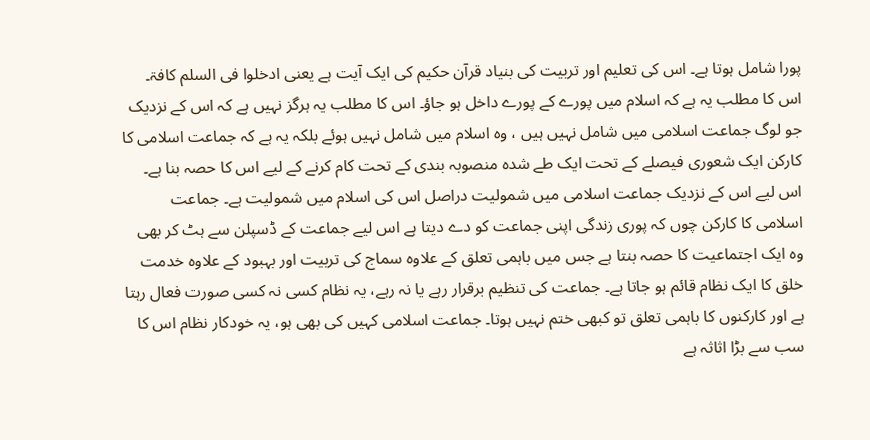پورا شامل ہوتا ہے۔ اس کی تعلیم اور تربیت کی بنیاد قرآن حکیم کی ایک آیت ہے یعنی ادخلوا فی السلم کافۃ۔ اس کا مطلب یہ ہے کہ اسلام میں پورے کے پورے داخل ہو جاؤ۔ اس کا مطلب یہ ہرگز نہیں ہے کہ اس کے نزدیک جو لوگ جماعت اسلامی میں شامل نہیں ہیں ، وہ اسلام میں شامل نہیں ہوئے بلکہ یہ ہے کہ جماعت اسلامی کا کارکن ایک شعوری فیصلے کے تحت ایک طے شدہ منصوبہ بندی کے تحت کام کرنے کے لیے اس کا حصہ بنا ہے۔ اس لیے اس کے نزدیک جماعت اسلامی میں شمولیت دراصل اس کی اسلام میں شمولیت ہے۔ جماعت اسلامی کا کارکن چوں کہ پوری زندگی اپنی جماعت کو دے دیتا ہے اس لیے جماعت کے ڈسپلن سے ہٹ کر بھی وہ ایک اجتماعیت کا حصہ بنتا ہے جس میں باہمی تعلق کے علاوہ سماج کی تربیت اور بہبود کے علاوہ خدمت خلق کا ایک نظام قائم ہو جاتا ہے۔ جماعت کی تنظیم برقرار رہے یا نہ رہے، یہ نظام کسی نہ کسی صورت فعال رہتا ہے اور کارکنوں کا باہمی تعلق تو کبھی ختم نہیں ہوتا۔ جماعت اسلامی کہیں کی بھی ہو، یہ خودکار نظام اس کا سب سے بڑا اثاثہ ہے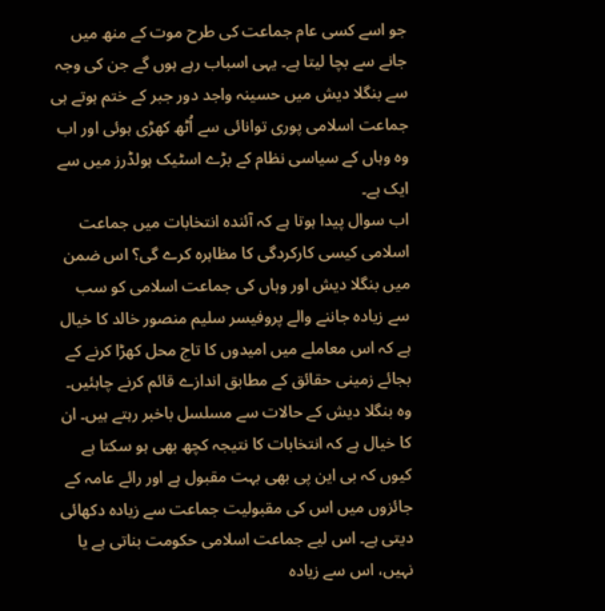جو اسے کسی عام جماعت کی طرح موت کے منھ میں جانے سے بچا لیتا ہے۔ یہی اسباب رہے ہوں گے جن کی وجہ سے بنگلا دیش میں حسینہ واجد دور جبر کے ختم ہوتے ہی جماعت اسلامی پوری توانائی سے اُٹھ کھڑی ہوئی اور اب وہ وہاں کے سیاسی نظام کے بڑے اسٹیک ہولڈرز میں سے ایک ہے۔
اب سوال پیدا ہوتا ہے کہ آئندہ انتخابات میں جماعت اسلامی کیسی کارکردگی کا مظاہرہ کرے گی؟ اس ضمن میں بنگلا دیش اور وہاں کی جماعت اسلامی کو سب سے زیادہ جاننے والے پروفیسر سلیم منصور خالد کا خیال ہے کہ اس معاملے میں امیدوں کا تاج محل کھڑا کرنے کے بجائے زمینی حقائق کے مطابق اندازے قائم کرنے چاہئیں۔ وہ بنگلا دیش کے حالات سے مسلسل باخبر رہتے ہیں۔ ان کا خیال ہے کہ انتخابات کا نتیجہ کچھ بھی ہو سکتا ہے کیوں کہ بی این پی بھی بہت مقبول ہے اور رائے عامہ کے جائزوں میں اس کی مقبولیت جماعت سے زیادہ دکھائی دیتی ہے۔ اس لیے جماعت اسلامی حکومت بناتی ہے یا نہیں، اس سے زیادہ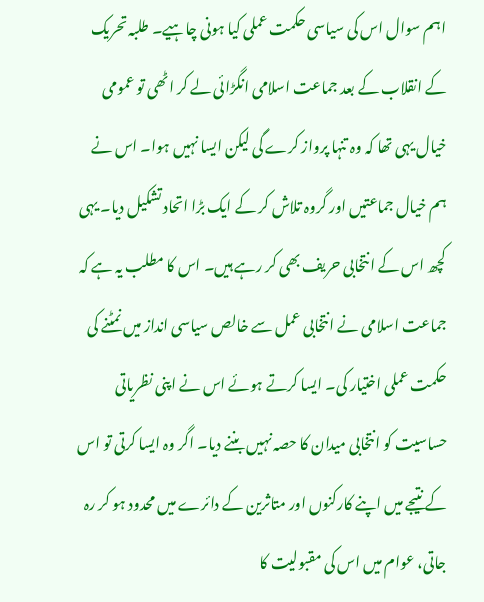اہم سوال اس کی سیاسی حکمت عملی کیا ہونی چاہیے۔ طلبہ تحریک کے انقلاب کے بعد جماعت اسلامی انگڑائی لے کر اٹھی تو عمومی خیال یہی تھا کہ وہ تنہا پرواز کرے گی لیکن ایسا نہیں ہوا۔ اس نے ہم خیال جماعتیں اور گروہ تلاش کر کے ایک بڑا اتحاد تشکیل دیا۔ یہی کچھ اس کے انتخابی حریف بھی کر رہے ہیں۔ اس کا مطلب یہ ہے کہ جماعت اسلامی نے انتخابی عمل سے خالص سیاسی انداز میں نمٹنے کی حکمت عملی اختیار کی۔ ایسا کرتے ہوئے اس نے اپنی نظریاتی حساسیت کو انتخابی میدان کا حصہ نہیں بننے دیا۔ اگر وہ ایسا کرتی تو اس کے نتیجے میں اپنے کارکنوں اور متاثرین کے دائرے میں محدود ہو کر رہ جاتی، عوام میں اس کی مقبولیت کا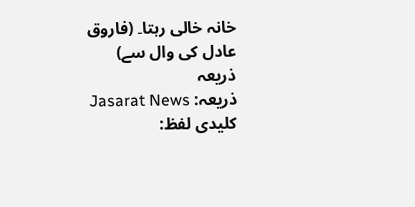خانہ خالی رہتا۔ (فاروق عادل کی وال سے)
ذریعہ
ذریعہ: Jasarat News
کلیدی لفظ: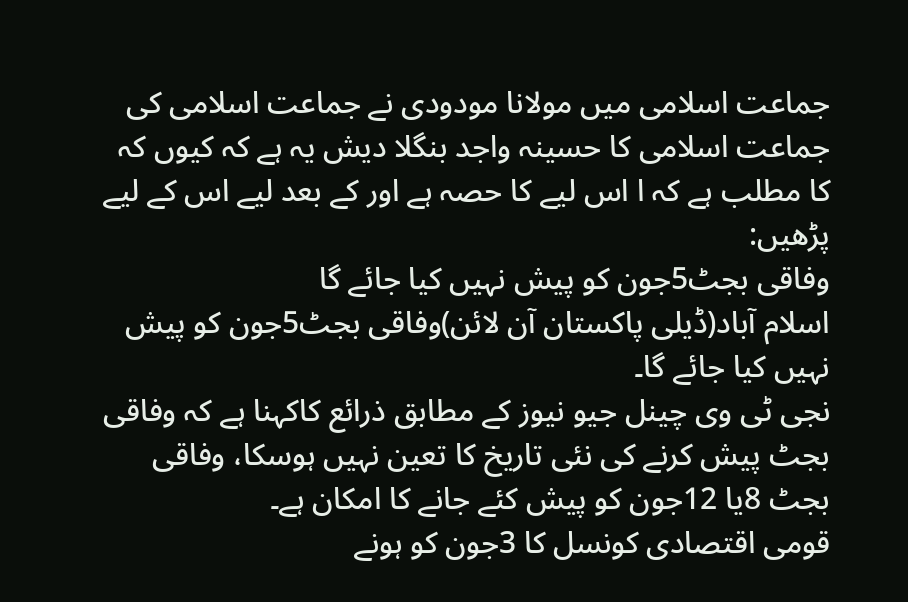جماعت اسلامی میں مولانا مودودی نے جماعت اسلامی کی جماعت اسلامی کا حسینہ واجد بنگلا دیش یہ ہے کہ کیوں کہ کا مطلب ہے کہ ا اس لیے کا حصہ ہے اور کے بعد لیے اس کے لیے
پڑھیں:
وفاقی بجٹ5جون کو پیش نہیں کیا جائے گا
اسلام آباد(ڈیلی پاکستان آن لائن)وفاقی بجٹ5جون کو پیش نہیں کیا جائے گا۔
نجی ٹی وی چینل جیو نیوز کے مطابق ذرائع کاکہنا ہے کہ وفاقی بجٹ پیش کرنے کی نئی تاریخ کا تعین نہیں ہوسکا، وفاقی بجٹ 8یا 12جون کو پیش کئے جانے کا امکان ہے۔
قومی اقتصادی کونسل کا 3جون کو ہونے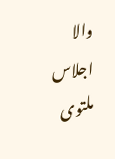والا اجلاس ملتوی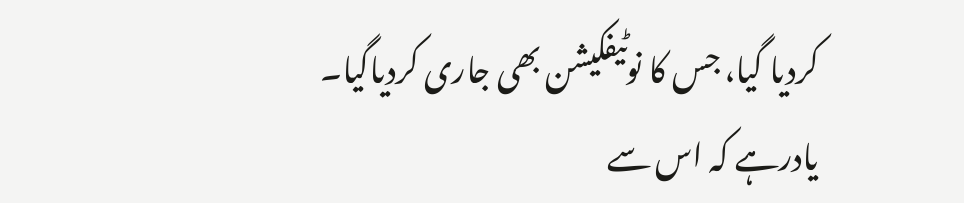کردیا گیا، جس کا نوٹیفکیشن بھی جاری کردیاگیا۔
یادرہے کہ اس سے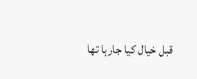قبل خیال کیا جارہا تھا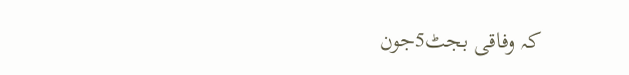کہ وفاقی بجٹ5جون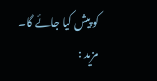کو پیش کیا جائے گا۔
مزید :